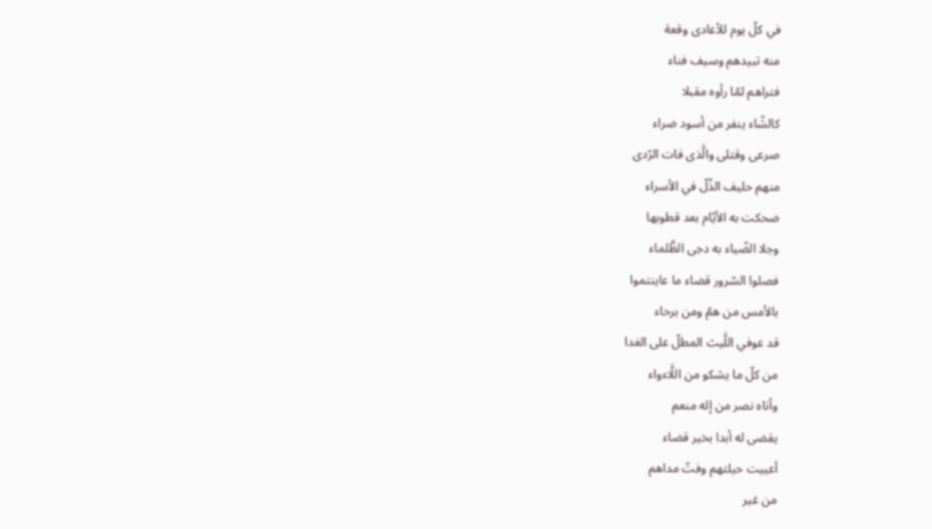في كلّ يوم للأعادى وقعة
منه تبيدهم وسيف فناء
فتراهم لمّا رأوه مقبلا
كالشّاء ينفر من أسود ضراء
صرعى وقتلى والَّذى فات الرّدى
منهم حليف الذّلّ في الأسراء
ضحكت به الأيّام بعد قطوبها
وجلا الضّياء به دجى الظَّلماء
فصلوا السّرور قضاء ما عاينتموا
بالأمس من همّ ومن برحاء
قد عوفي اللَّيث المطلّ على الغدا
من كلّ ما يشكو من اللَّاءواء
وأتاه نصر من إله منعم
يقضى له أبدا بخير قضاء
أعييت حيلتهم وفتّ مداهم
من غير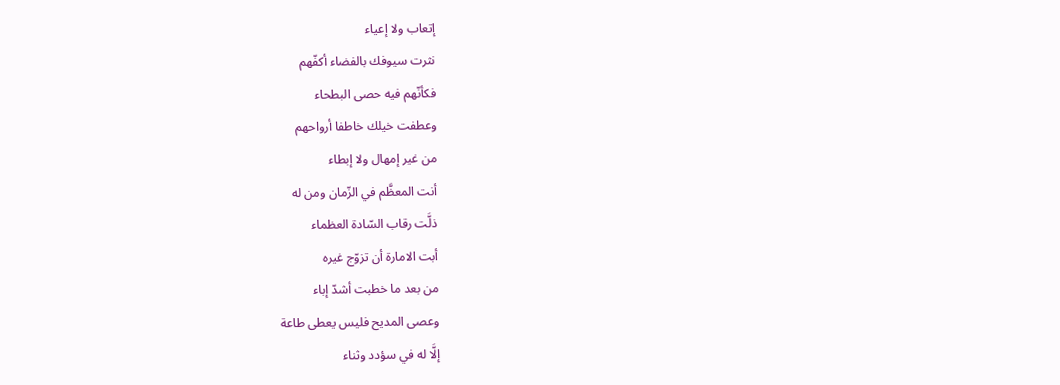إتعاب ولا إعياء
نثرت سيوفك بالفضاء أكفّهم
فكأنّهم فيه حصى البطحاء
وعطفت خيلك خاطفا أرواحهم
من غير إمهال ولا إبطاء
أنت المعظَّم في الزّمان ومن له
ذلَّت رقاب السّادة العظماء
أبت الامارة أن تزوّج غيره
من بعد ما خطبت أشدّ إباء
وعصى المديح فليس يعطى طاعة
إلَّا له في سؤدد وثناء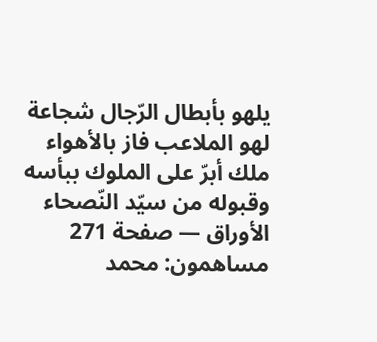يلهو بأبطال الرّجال شجاعة
لهو الملاعب فاز بالأهواء
ملك أبرّ على الملوك ببأسه
وقبوله من سيّد النّصحاء
الأوراق — صفحة 271
مساهمون: محمد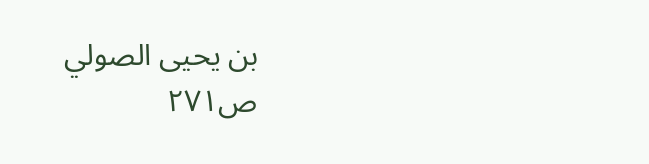بن يحيى الصولي
ص٢٧١